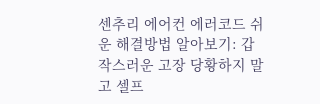센추리 에어컨 에러코드 쉬운 해결방법 알아보기: 갑작스러운 고장 당황하지 말고 셀프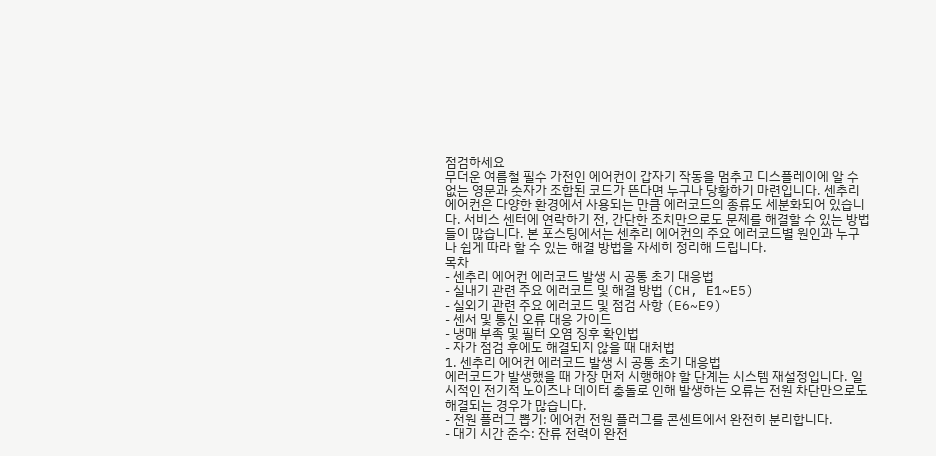점검하세요
무더운 여름철 필수 가전인 에어컨이 갑자기 작동을 멈추고 디스플레이에 알 수 없는 영문과 숫자가 조합된 코드가 뜬다면 누구나 당황하기 마련입니다. 센추리 에어컨은 다양한 환경에서 사용되는 만큼 에러코드의 종류도 세분화되어 있습니다. 서비스 센터에 연락하기 전, 간단한 조치만으로도 문제를 해결할 수 있는 방법들이 많습니다. 본 포스팅에서는 센추리 에어컨의 주요 에러코드별 원인과 누구나 쉽게 따라 할 수 있는 해결 방법을 자세히 정리해 드립니다.
목차
- 센추리 에어컨 에러코드 발생 시 공통 초기 대응법
- 실내기 관련 주요 에러코드 및 해결 방법 (CH, E1~E5)
- 실외기 관련 주요 에러코드 및 점검 사항 (E6~E9)
- 센서 및 통신 오류 대응 가이드
- 냉매 부족 및 필터 오염 징후 확인법
- 자가 점검 후에도 해결되지 않을 때 대처법
1. 센추리 에어컨 에러코드 발생 시 공통 초기 대응법
에러코드가 발생했을 때 가장 먼저 시행해야 할 단계는 시스템 재설정입니다. 일시적인 전기적 노이즈나 데이터 충돌로 인해 발생하는 오류는 전원 차단만으로도 해결되는 경우가 많습니다.
- 전원 플러그 뽑기: 에어컨 전원 플러그를 콘센트에서 완전히 분리합니다.
- 대기 시간 준수: 잔류 전력이 완전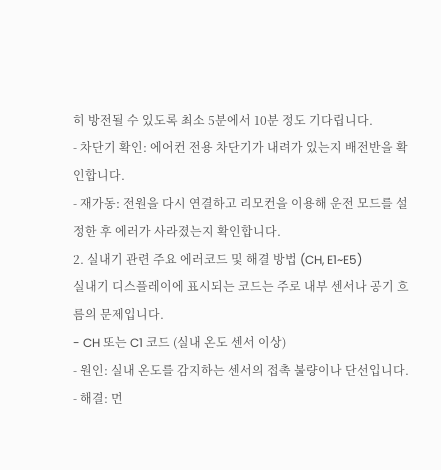히 방전될 수 있도록 최소 5분에서 10분 정도 기다립니다.
- 차단기 확인: 에어컨 전용 차단기가 내려가 있는지 배전반을 확인합니다.
- 재가동: 전원을 다시 연결하고 리모컨을 이용해 운전 모드를 설정한 후 에러가 사라졌는지 확인합니다.
2. 실내기 관련 주요 에러코드 및 해결 방법 (CH, E1~E5)
실내기 디스플레이에 표시되는 코드는 주로 내부 센서나 공기 흐름의 문제입니다.
- CH 또는 C1 코드 (실내 온도 센서 이상)
- 원인: 실내 온도를 감지하는 센서의 접촉 불량이나 단선입니다.
- 해결: 먼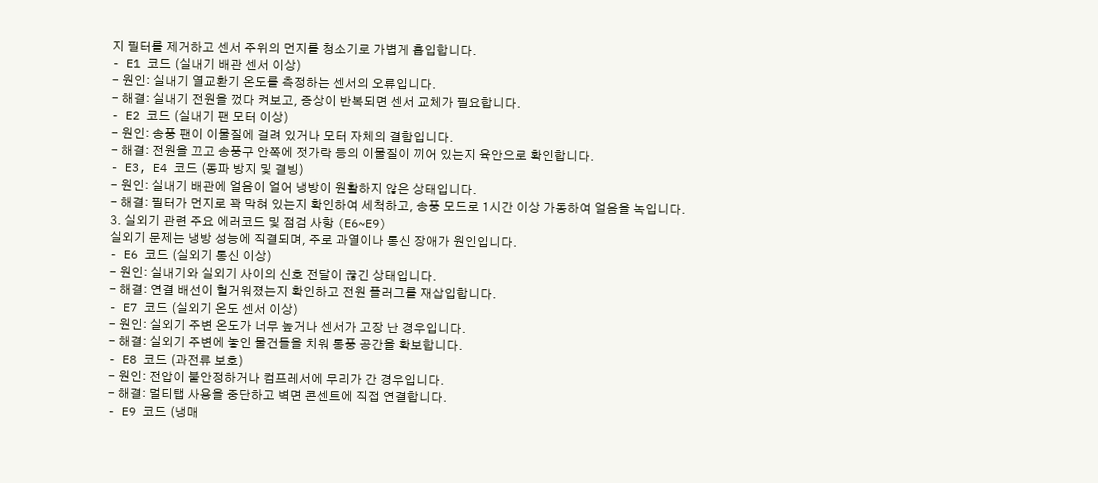지 필터를 제거하고 센서 주위의 먼지를 청소기로 가볍게 흡입합니다.
- E1 코드 (실내기 배관 센서 이상)
- 원인: 실내기 열교환기 온도를 측정하는 센서의 오류입니다.
- 해결: 실내기 전원을 껐다 켜보고, 증상이 반복되면 센서 교체가 필요합니다.
- E2 코드 (실내기 팬 모터 이상)
- 원인: 송풍 팬이 이물질에 걸려 있거나 모터 자체의 결함입니다.
- 해결: 전원을 끄고 송풍구 안쪽에 젓가락 등의 이물질이 끼어 있는지 육안으로 확인합니다.
- E3, E4 코드 (동파 방지 및 결빙)
- 원인: 실내기 배관에 얼음이 얼어 냉방이 원활하지 않은 상태입니다.
- 해결: 필터가 먼지로 꽉 막혀 있는지 확인하여 세척하고, 송풍 모드로 1시간 이상 가동하여 얼음을 녹입니다.
3. 실외기 관련 주요 에러코드 및 점검 사항 (E6~E9)
실외기 문제는 냉방 성능에 직결되며, 주로 과열이나 통신 장애가 원인입니다.
- E6 코드 (실외기 통신 이상)
- 원인: 실내기와 실외기 사이의 신호 전달이 끊긴 상태입니다.
- 해결: 연결 배선이 헐거워졌는지 확인하고 전원 플러그를 재삽입합니다.
- E7 코드 (실외기 온도 센서 이상)
- 원인: 실외기 주변 온도가 너무 높거나 센서가 고장 난 경우입니다.
- 해결: 실외기 주변에 놓인 물건들을 치워 통풍 공간을 확보합니다.
- E8 코드 (과전류 보호)
- 원인: 전압이 불안정하거나 컴프레서에 무리가 간 경우입니다.
- 해결: 멀티탭 사용을 중단하고 벽면 콘센트에 직접 연결합니다.
- E9 코드 (냉매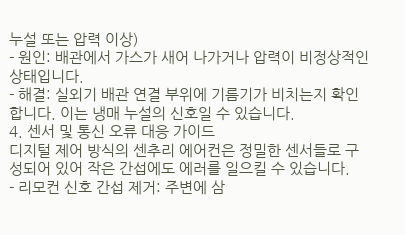누설 또는 압력 이상)
- 원인: 배관에서 가스가 새어 나가거나 압력이 비정상적인 상태입니다.
- 해결: 실외기 배관 연결 부위에 기름기가 비치는지 확인합니다. 이는 냉매 누설의 신호일 수 있습니다.
4. 센서 및 통신 오류 대응 가이드
디지털 제어 방식의 센추리 에어컨은 정밀한 센서들로 구성되어 있어 작은 간섭에도 에러를 일으킬 수 있습니다.
- 리모컨 신호 간섭 제거: 주변에 삼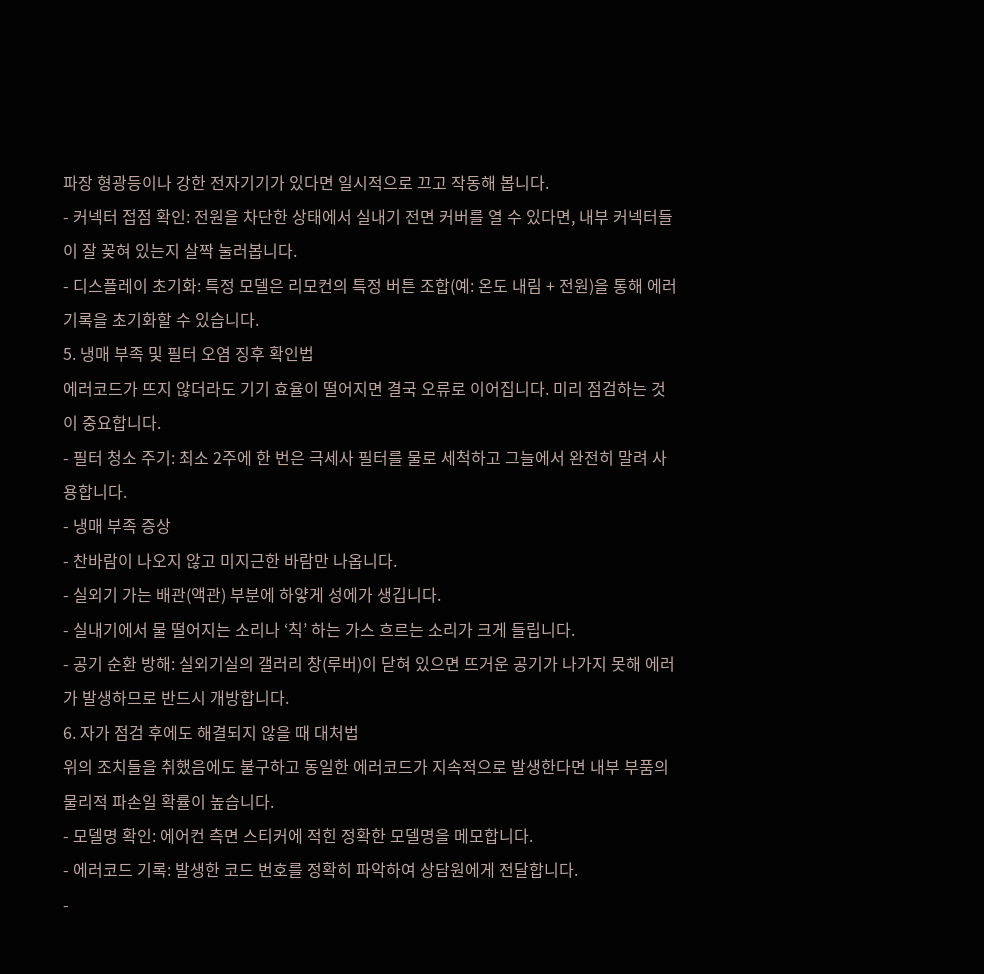파장 형광등이나 강한 전자기기가 있다면 일시적으로 끄고 작동해 봅니다.
- 커넥터 접점 확인: 전원을 차단한 상태에서 실내기 전면 커버를 열 수 있다면, 내부 커넥터들이 잘 꽂혀 있는지 살짝 눌러봅니다.
- 디스플레이 초기화: 특정 모델은 리모컨의 특정 버튼 조합(예: 온도 내림 + 전원)을 통해 에러 기록을 초기화할 수 있습니다.
5. 냉매 부족 및 필터 오염 징후 확인법
에러코드가 뜨지 않더라도 기기 효율이 떨어지면 결국 오류로 이어집니다. 미리 점검하는 것이 중요합니다.
- 필터 청소 주기: 최소 2주에 한 번은 극세사 필터를 물로 세척하고 그늘에서 완전히 말려 사용합니다.
- 냉매 부족 증상
- 찬바람이 나오지 않고 미지근한 바람만 나옵니다.
- 실외기 가는 배관(액관) 부분에 하얗게 성에가 생깁니다.
- 실내기에서 물 떨어지는 소리나 ‘칙’ 하는 가스 흐르는 소리가 크게 들립니다.
- 공기 순환 방해: 실외기실의 갤러리 창(루버)이 닫혀 있으면 뜨거운 공기가 나가지 못해 에러가 발생하므로 반드시 개방합니다.
6. 자가 점검 후에도 해결되지 않을 때 대처법
위의 조치들을 취했음에도 불구하고 동일한 에러코드가 지속적으로 발생한다면 내부 부품의 물리적 파손일 확률이 높습니다.
- 모델명 확인: 에어컨 측면 스티커에 적힌 정확한 모델명을 메모합니다.
- 에러코드 기록: 발생한 코드 번호를 정확히 파악하여 상담원에게 전달합니다.
-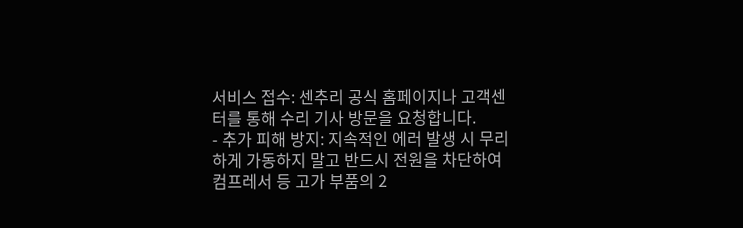서비스 접수: 센추리 공식 홈페이지나 고객센터를 통해 수리 기사 방문을 요청합니다.
- 추가 피해 방지: 지속적인 에러 발생 시 무리하게 가동하지 말고 반드시 전원을 차단하여 컴프레서 등 고가 부품의 2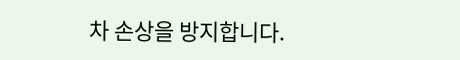차 손상을 방지합니다.